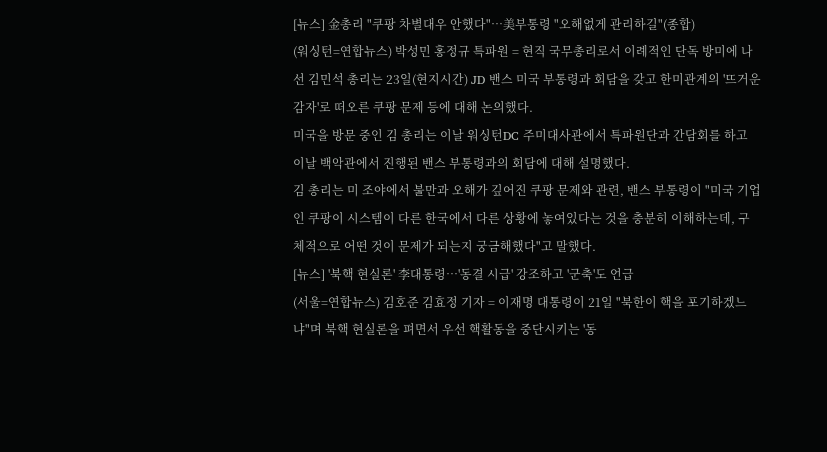[뉴스] 金총리 "쿠팡 차별대우 안했다"…美부통령 "오해없게 관리하길"(종합)
(워싱턴=연합뉴스) 박성민 홍정규 특파원 = 현직 국무총리로서 이례적인 단독 방미에 나선 김민석 총리는 23일(현지시간) JD 밴스 미국 부통령과 회담을 갖고 한미관계의 '뜨거운 감자'로 떠오른 쿠팡 문제 등에 대해 논의했다.
미국을 방문 중인 김 총리는 이날 워싱턴DC 주미대사관에서 특파원단과 간담회를 하고 이날 백악관에서 진행된 밴스 부통령과의 회담에 대해 설명했다.
김 총리는 미 조야에서 불만과 오해가 깊어진 쿠팡 문제와 관련, 밴스 부통령이 "미국 기업인 쿠팡이 시스템이 다른 한국에서 다른 상황에 놓여있다는 것을 충분히 이해하는데, 구체적으로 어떤 것이 문제가 되는지 궁금해했다"고 말했다.
[뉴스] '북핵 현실론' 李대통령…'동결 시급' 강조하고 '군축'도 언급
(서울=연합뉴스) 김호준 김효정 기자 = 이재명 대통령이 21일 "북한이 핵을 포기하겠느냐"며 북핵 현실론을 펴면서 우선 핵활동을 중단시키는 '동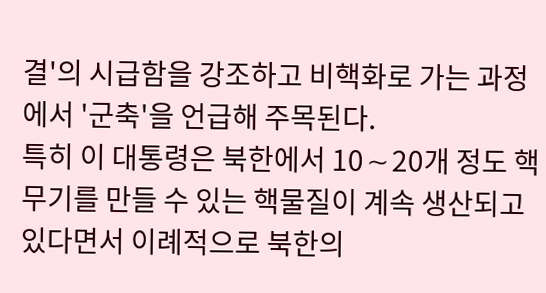결'의 시급함을 강조하고 비핵화로 가는 과정에서 '군축'을 언급해 주목된다.
특히 이 대통령은 북한에서 10∼20개 정도 핵무기를 만들 수 있는 핵물질이 계속 생산되고 있다면서 이례적으로 북한의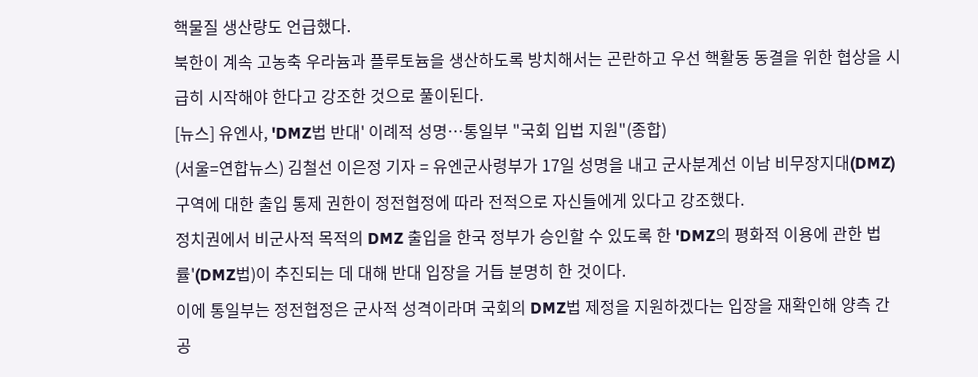핵물질 생산량도 언급했다.
북한이 계속 고농축 우라늄과 플루토늄을 생산하도록 방치해서는 곤란하고 우선 핵활동 동결을 위한 협상을 시급히 시작해야 한다고 강조한 것으로 풀이된다.
[뉴스] 유엔사, 'DMZ법 반대' 이례적 성명…통일부 "국회 입법 지원"(종합)
(서울=연합뉴스) 김철선 이은정 기자 = 유엔군사령부가 17일 성명을 내고 군사분계선 이남 비무장지대(DMZ) 구역에 대한 출입 통제 권한이 정전협정에 따라 전적으로 자신들에게 있다고 강조했다.
정치권에서 비군사적 목적의 DMZ 출입을 한국 정부가 승인할 수 있도록 한 'DMZ의 평화적 이용에 관한 법률'(DMZ법)이 추진되는 데 대해 반대 입장을 거듭 분명히 한 것이다.
이에 통일부는 정전협정은 군사적 성격이라며 국회의 DMZ법 제정을 지원하겠다는 입장을 재확인해 양측 간 공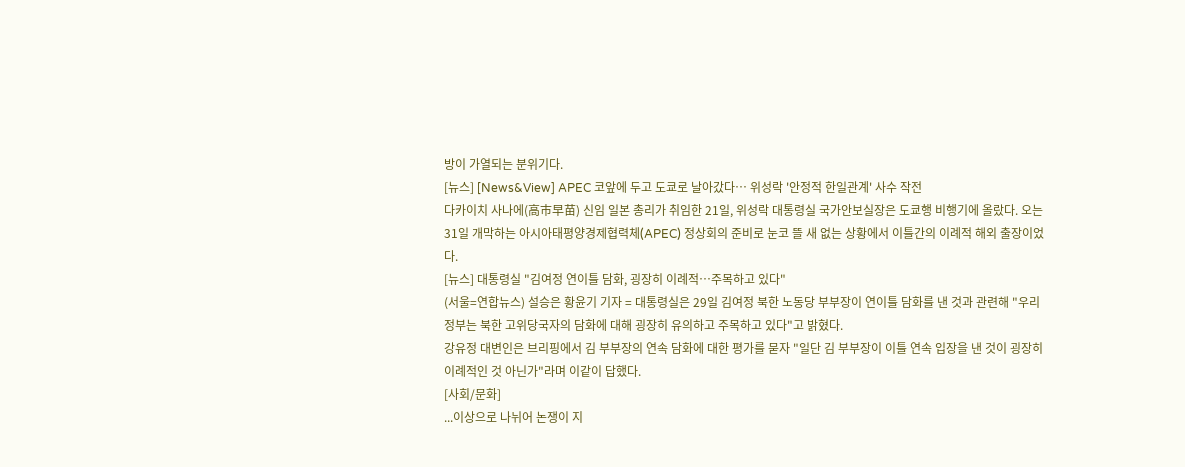방이 가열되는 분위기다.
[뉴스] [News&View] APEC 코앞에 두고 도쿄로 날아갔다… 위성락 '안정적 한일관계' 사수 작전
다카이치 사나에(高市早苗) 신임 일본 총리가 취임한 21일, 위성락 대통령실 국가안보실장은 도쿄행 비행기에 올랐다. 오는 31일 개막하는 아시아태평양경제협력체(APEC) 정상회의 준비로 눈코 뜰 새 없는 상황에서 이틀간의 이례적 해외 출장이었다.
[뉴스] 대통령실 "김여정 연이틀 담화, 굉장히 이례적…주목하고 있다"
(서울=연합뉴스) 설승은 황윤기 기자 = 대통령실은 29일 김여정 북한 노동당 부부장이 연이틀 담화를 낸 것과 관련해 "우리 정부는 북한 고위당국자의 담화에 대해 굉장히 유의하고 주목하고 있다"고 밝혔다.
강유정 대변인은 브리핑에서 김 부부장의 연속 담화에 대한 평가를 묻자 "일단 김 부부장이 이틀 연속 입장을 낸 것이 굉장히 이례적인 것 아닌가"라며 이같이 답했다.
[사회/문화]
...이상으로 나뉘어 논쟁이 지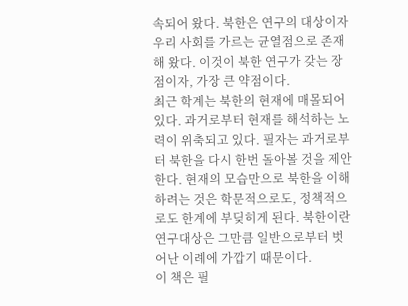속되어 왔다. 북한은 연구의 대상이자 우리 사회를 가르는 균열점으로 존재해 왔다. 이것이 북한 연구가 갖는 장점이자, 가장 큰 약점이다.
최근 학계는 북한의 현재에 매몰되어 있다. 과거로부터 현재를 해석하는 노력이 위축되고 있다. 필자는 과거로부터 북한을 다시 한번 돌아볼 것을 제안한다. 현재의 모습만으로 북한을 이해하려는 것은 학문적으로도, 정책적으로도 한계에 부딪히게 된다. 북한이란 연구대상은 그만큼 일반으로부터 벗어난 이례에 가깝기 때문이다.
이 책은 필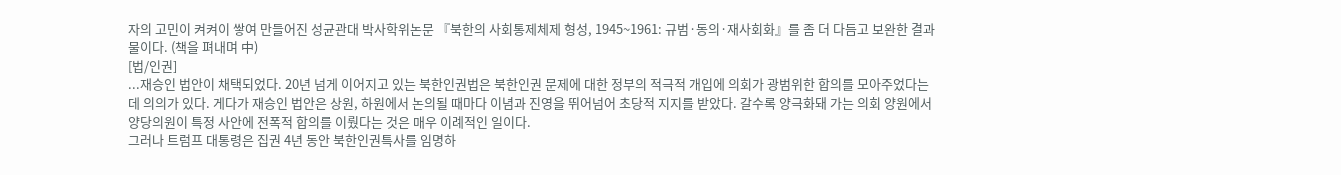자의 고민이 켜켜이 쌓여 만들어진 성균관대 박사학위논문 『북한의 사회통제체제 형성, 1945~1961: 규범·동의·재사회화』를 좀 더 다듬고 보완한 결과물이다. (책을 펴내며 中)
[법/인권]
...재승인 법안이 채택되었다. 20년 넘게 이어지고 있는 북한인권법은 북한인권 문제에 대한 정부의 적극적 개입에 의회가 광범위한 합의를 모아주었다는 데 의의가 있다. 게다가 재승인 법안은 상원, 하원에서 논의될 때마다 이념과 진영을 뛰어넘어 초당적 지지를 받았다. 갈수록 양극화돼 가는 의회 양원에서 양당의원이 특정 사안에 전폭적 합의를 이뤘다는 것은 매우 이례적인 일이다.
그러나 트럼프 대통령은 집권 4년 동안 북한인권특사를 임명하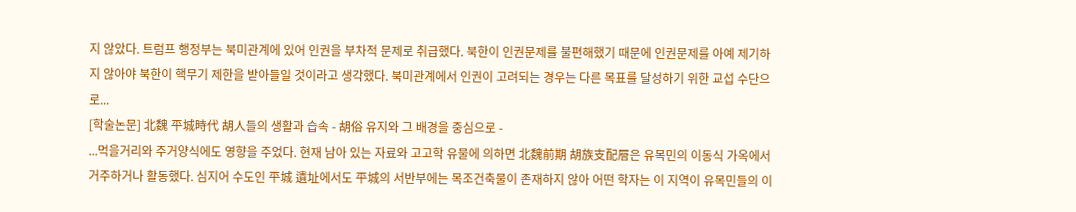지 않았다. 트럼프 행정부는 북미관계에 있어 인권을 부차적 문제로 취급했다. 북한이 인권문제를 불편해했기 때문에 인권문제를 아예 제기하지 않아야 북한이 핵무기 제한을 받아들일 것이라고 생각했다. 북미관계에서 인권이 고려되는 경우는 다른 목표를 달성하기 위한 교섭 수단으로...
[학술논문] 北魏 平城時代 胡人들의 생활과 습속 - 胡俗 유지와 그 배경을 중심으로 -
...먹을거리와 주거양식에도 영향을 주었다. 현재 남아 있는 자료와 고고학 유물에 의하면 北魏前期 胡族支配層은 유목민의 이동식 가옥에서 거주하거나 활동했다. 심지어 수도인 平城 遺址에서도 平城의 서반부에는 목조건축물이 존재하지 않아 어떤 학자는 이 지역이 유목민들의 이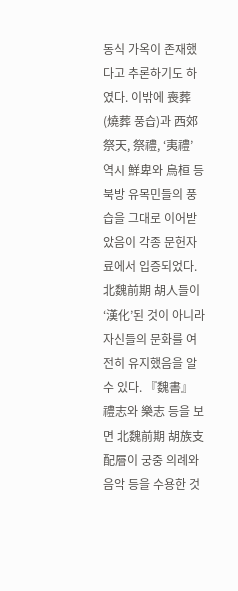동식 가옥이 존재했다고 추론하기도 하였다. 이밖에 喪葬(燒葬 풍습)과 西郊祭天, 祭禮, ‘夷禮’ 역시 鮮卑와 烏桓 등 북방 유목민들의 풍습을 그대로 이어받았음이 각종 문헌자료에서 입증되었다. 北魏前期 胡人들이 ‘漢化’된 것이 아니라 자신들의 문화를 여전히 유지했음을 알 수 있다. 『魏書』 禮志와 樂志 등을 보면 北魏前期 胡族支配層이 궁중 의례와 음악 등을 수용한 것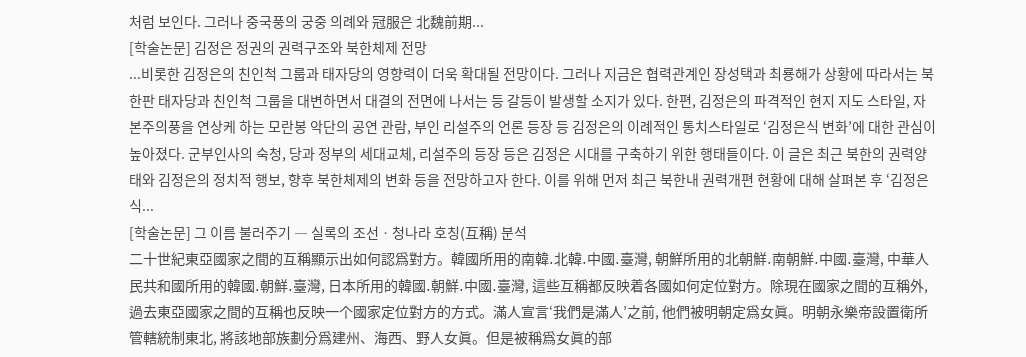처럼 보인다. 그러나 중국풍의 궁중 의례와 冠服은 北魏前期...
[학술논문] 김정은 정권의 권력구조와 북한체제 전망
...비롯한 김정은의 친인척 그룹과 태자당의 영향력이 더욱 확대될 전망이다. 그러나 지금은 협력관계인 장성택과 최룡해가 상황에 따라서는 북한판 태자당과 친인척 그룹을 대변하면서 대결의 전면에 나서는 등 갈등이 발생할 소지가 있다. 한편, 김정은의 파격적인 현지 지도 스타일, 자본주의풍을 연상케 하는 모란봉 악단의 공연 관람, 부인 리설주의 언론 등장 등 김정은의 이례적인 통치스타일로 ‘김정은식 변화’에 대한 관심이 높아졌다. 군부인사의 숙청, 당과 정부의 세대교체, 리설주의 등장 등은 김정은 시대를 구축하기 위한 행태들이다. 이 글은 최근 북한의 권력양태와 김정은의 정치적 행보, 향후 북한체제의 변화 등을 전망하고자 한다. 이를 위해 먼저 최근 북한내 권력개편 현황에 대해 살펴본 후 ‘김정은식...
[학술논문] 그 이름 불러주기 ― 실록의 조선ㆍ청나라 호칭(互稱) 분석
二十世紀東亞國家之間的互稱顯示出如何認爲對方。韓國所用的南韓․北韓․中國․臺灣, 朝鮮所用的北朝鮮․南朝鮮․中國․臺灣, 中華人民共和國所用的韓國․朝鮮․臺灣, 日本所用的韓國․朝鮮․中國․臺灣, 這些互稱都反映着各國如何定位對方。除現在國家之間的互稱外, 過去東亞國家之間的互稱也反映一个國家定位對方的方式。滿人宣言‘我們是滿人’之前, 他們被明朝定爲女眞。明朝永樂帝設置衛所管轄統制東北, 將該地部族劃分爲建州、海西、野人女眞。但是被稱爲女眞的部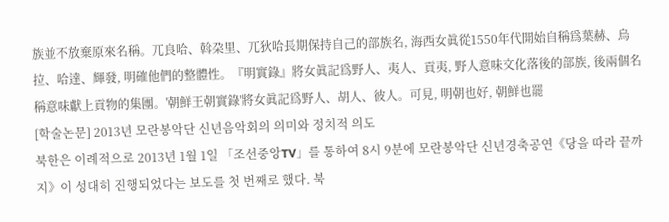族並不放棄原來名稱。兀良哈、斡朶里、兀狄哈長期保持自己的部族名, 海西女眞從1550年代開始自稱爲葉赫、烏拉、哈達、輝發, 明確他們的整體性。『明實錄』將女眞記爲野人、夷人、貢夷, 野人意味文化落後的部族, 後兩個名稱意味獻上貢物的集團。'朝鮮王朝實錄'將女眞記爲野人、胡人、彼人。可見, 明朝也好, 朝鮮也罷
[학술논문] 2013년 모란봉악단 신년음악회의 의미와 정치적 의도
북한은 이례적으로 2013년 1월 1일 「조선중앙TV」를 통하여 8시 9분에 모란봉악단 신년경축공연《당을 따라 끝까지》이 성대히 진행되었다는 보도를 첫 번째로 했다. 북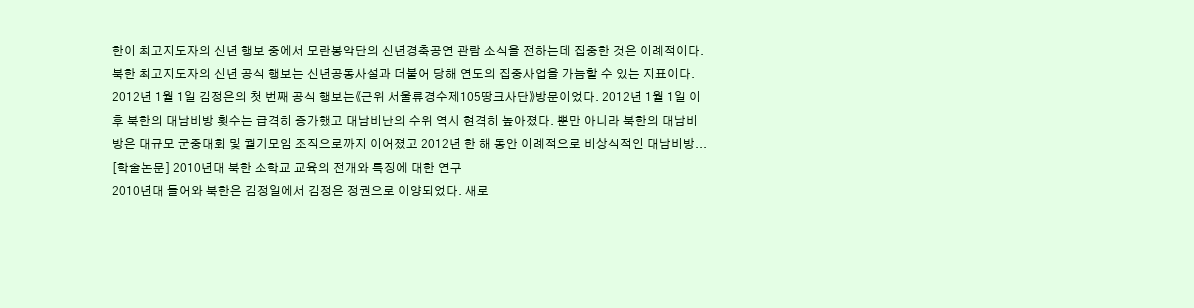한이 최고지도자의 신년 행보 중에서 모란봉악단의 신년경축공연 관람 소식을 전하는데 집중한 것은 이례적이다. 북한 최고지도자의 신년 공식 행보는 신년공동사설과 더불어 당해 연도의 집중사업을 가늠할 수 있는 지표이다. 2012년 1월 1일 김정은의 첫 번째 공식 행보는《근위 서울류경수제105땅크사단》방문이었다. 2012년 1월 1일 이후 북한의 대남비방 횟수는 급격히 증가했고 대남비난의 수위 역시 현격히 높아졌다. 뿐만 아니라 북한의 대남비방은 대규모 군중대회 및 궐기모임 조직으로까지 이어졌고 2012년 한 해 동안 이례적으로 비상식적인 대남비방...
[학술논문] 2010년대 북한 소학교 교육의 전개와 특징에 대한 연구
2010년대 들어와 북한은 김정일에서 김정은 정권으로 이양되었다. 새로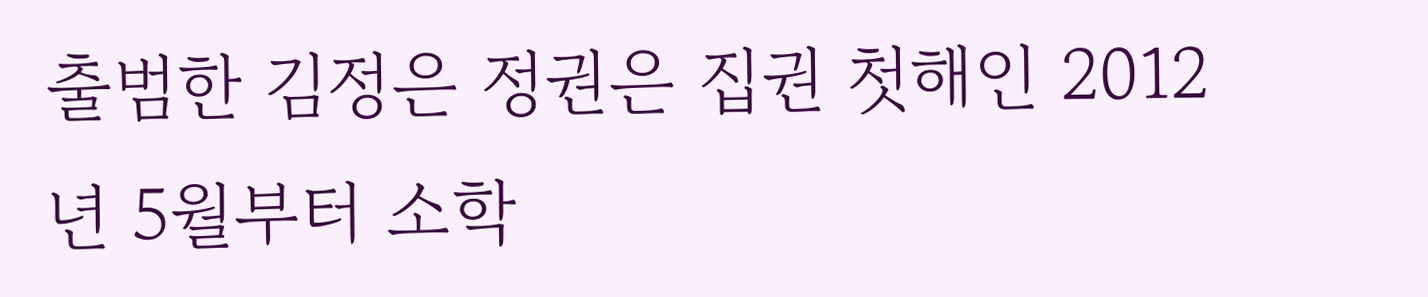출범한 김정은 정권은 집권 첫해인 2012년 5월부터 소학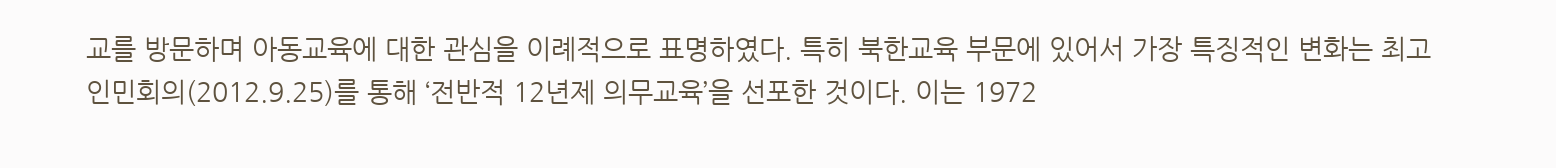교를 방문하며 아동교육에 대한 관심을 이례적으로 표명하였다. 특히 북한교육 부문에 있어서 가장 특징적인 변화는 최고인민회의(2012.9.25)를 통해 ‘전반적 12년제 의무교육’을 선포한 것이다. 이는 1972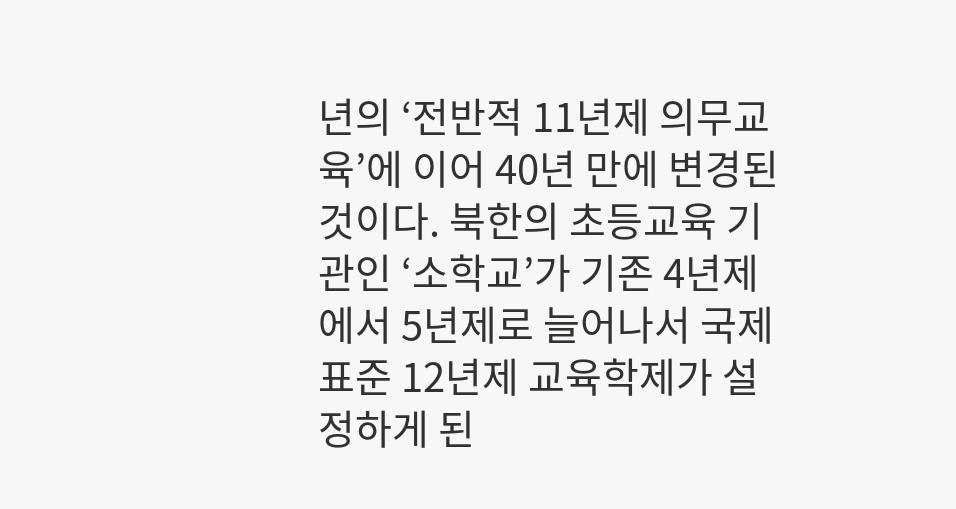년의 ‘전반적 11년제 의무교육’에 이어 40년 만에 변경된 것이다. 북한의 초등교육 기관인 ‘소학교’가 기존 4년제에서 5년제로 늘어나서 국제 표준 12년제 교육학제가 설정하게 된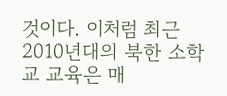것이다. 이처럼 최근 2010년대의 북한 소학교 교육은 매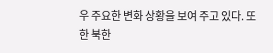우 주요한 변화 상황을 보여 주고 있다. 또한 북한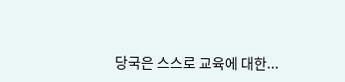당국은 스스로 교육에 대한...